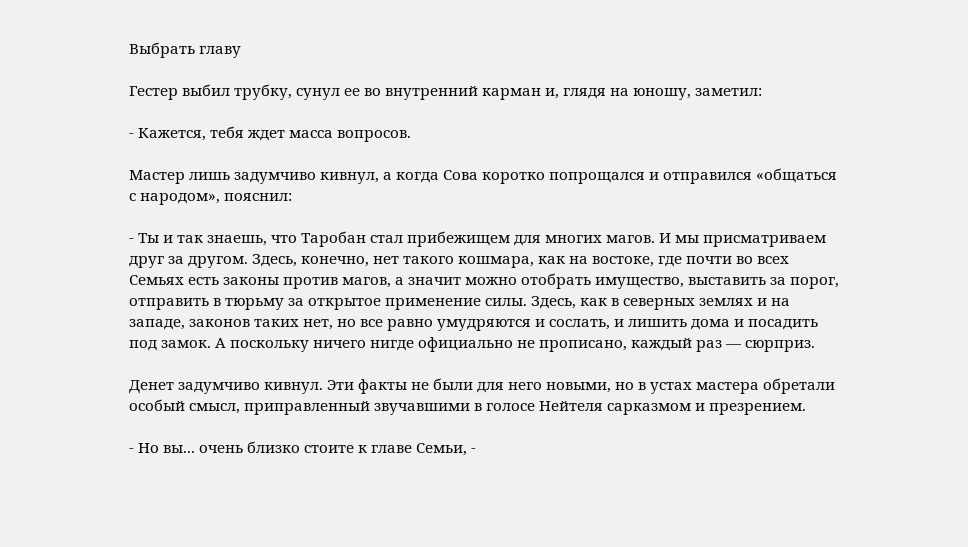Выбрать главу

Гестер выбил трубку, сунул ее во внутренний карман и, глядя на юношу, заметил:

- Кажется, тебя ждет масса вопросов.

Мастер лишь задумчиво кивнул, а когда Сова коротко попрощался и отправился «общаться с народом», пояснил:

- Ты и так знаешь, что Таробан стал прибежищем для многих магов. И мы присматриваем друг за другом. Здесь, конечно, нет такого кошмара, как на востоке, где почти во всех Семьях есть законы против магов, а значит можно отобрать имущество, выставить за порог, отправить в тюрьму за открытое применение силы. Здесь, как в северных землях и на западе, законов таких нет, но все равно умудряются и сослать, и лишить дома и посадить под замок. А поскольку ничего нигде официально не прописано, каждый раз — сюрприз.

Денет задумчиво кивнул. Эти факты не были для него новыми, но в устах мастера обретали особый смысл, приправленный звучавшими в голосе Нейтеля сарказмом и презрением.

- Но вы... очень близко стоите к главе Семьи, -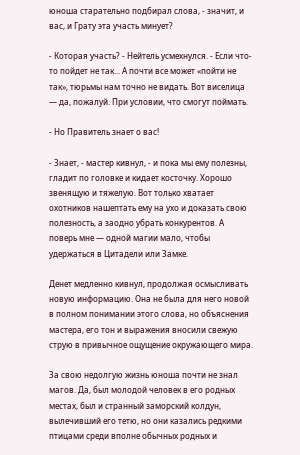юноша старательно подбирал слова, - значит, и вас, и Грату эта участь минует?

- Которая участь? - Нейтель усмехнулся. - Если что-то пойдет не так... А почти все может «пойти не так», тюрьмы нам точно не видать. Вот виселица — да, пожалуй. При условии, что смогут поймать.

- Но Правитель знает о вас!

- Знает, - мастер кивнул, - и пока мы ему полезны, гладит по головке и кидает косточку. Хорошо звенящую и тяжелую. Вот только хватает охотников нашептать ему на ухо и доказать свою полезность, а заодно убрать конкурентов. А поверь мне — одной магии мало, чтобы удержаться в Цитадели или Замке.

Денет медленно кивнул, продолжая осмысливать новую информацию. Она не была для него новой в полном понимании этого слова, но объяснения мастера, его тон и выражения вносили свежую струю в привычное ощущение окружающего мира.

За свою недолгую жизнь юноша почти не знал магов. Да, был молодой человек в его родных местах, был и странный заморский колдун, вылечивший его тетю, но они казались редкими птицами среди вполне обычных родных и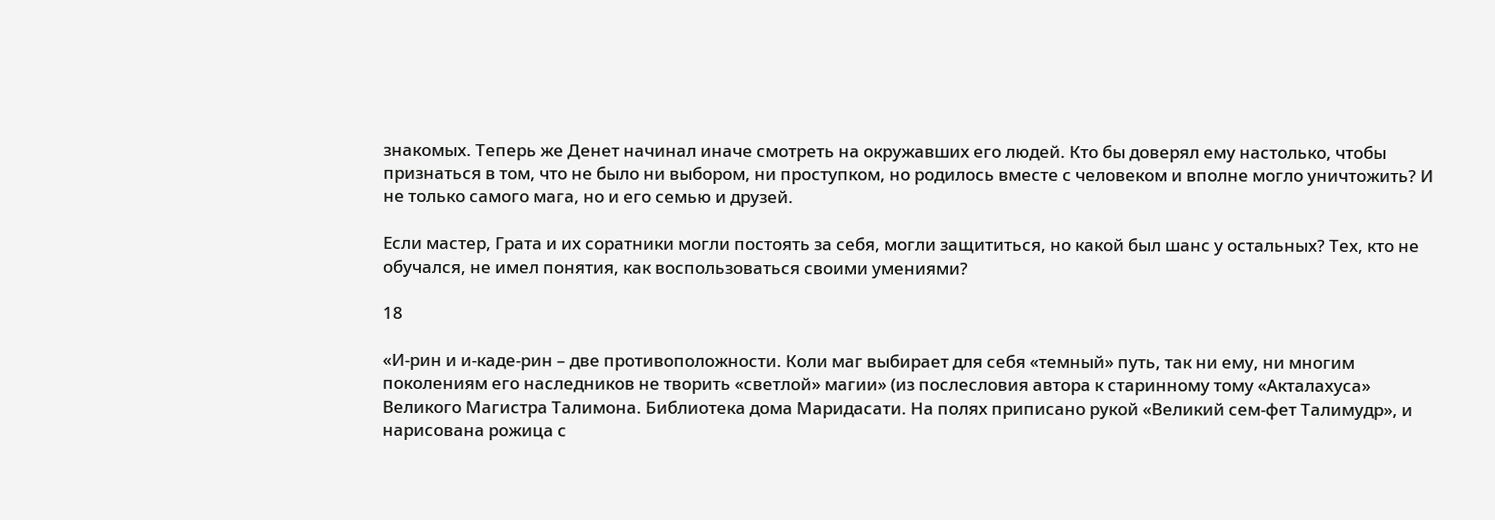знакомых. Теперь же Денет начинал иначе смотреть на окружавших его людей. Кто бы доверял ему настолько, чтобы признаться в том, что не было ни выбором, ни проступком, но родилось вместе с человеком и вполне могло уничтожить? И не только самого мага, но и его семью и друзей.

Если мастер, Грата и их соратники могли постоять за себя, могли защититься, но какой был шанс у остальных? Тех, кто не обучался, не имел понятия, как воспользоваться своими умениями?

18

«И-рин и и-каде-рин – две противоположности. Коли маг выбирает для себя «темный» путь, так ни ему, ни многим поколениям его наследников не творить «светлой» магии» (из послесловия автора к старинному тому «Акталахуса» Великого Магистра Талимона. Библиотека дома Маридасати. На полях приписано рукой «Великий сем-фет Талимудр», и нарисована рожица с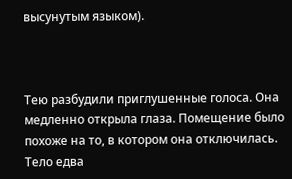высунутым языком).



Тею разбудили приглушенные голоса. Она медленно открыла глаза. Помещение было похоже на то, в котором она отключилась. Тело едва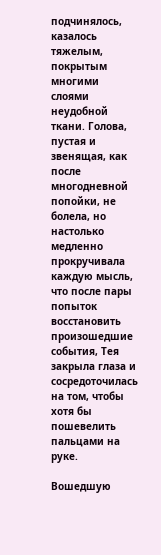подчинялось, казалось тяжелым, покрытым многими слоями неудобной ткани. Голова, пустая и звенящая, как после многодневной попойки, не болела, но настолько медленно прокручивала каждую мысль, что после пары попыток восстановить произошедшие события, Тея закрыла глаза и сосредоточилась на том, чтобы хотя бы пошевелить пальцами на руке.

Вошедшую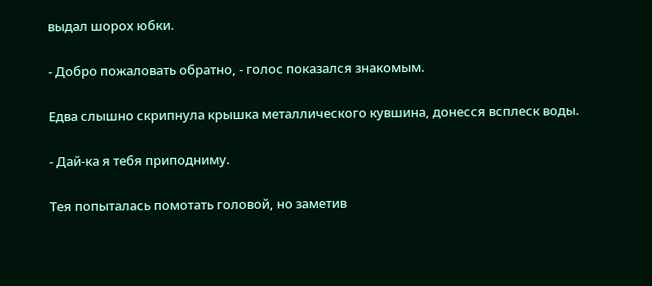выдал шорох юбки.

- Добро пожаловать обратно, - голос показался знакомым.

Едва слышно скрипнула крышка металлического кувшина, донесся всплеск воды.

- Дай-ка я тебя приподниму.

Тея попыталась помотать головой, но заметив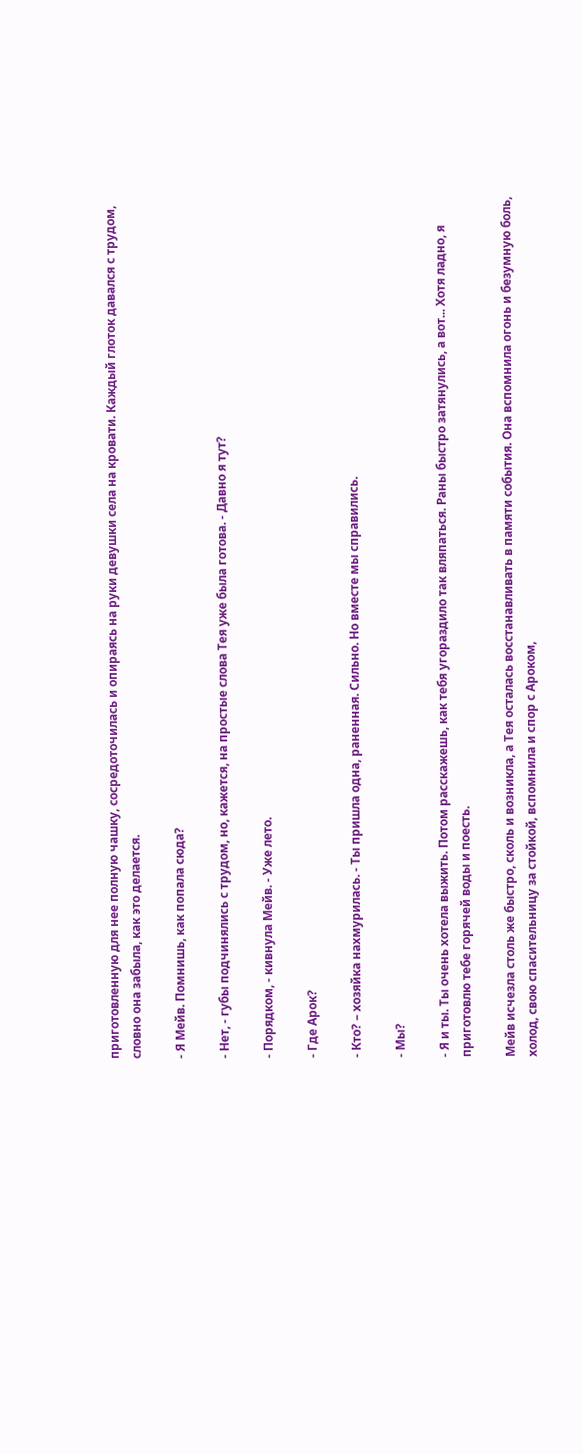приготовленную для нее полную чашку, сосредоточилась и опираясь на руки девушки села на кровати. Каждый глоток давался с трудом, словно она забыла, как это делается.

- Я Мейв. Помнишь, как попала сюда?

- Нет, - губы подчинялись с трудом, но, кажется, на простые слова Тея уже была готова. - Давно я тут?

- Порядком, - кивнула Мейв. - Уже лето.

- Где Арок?

- Кто? – хозяйка нахмурилась. - Ты пришла одна, раненная. Сильно. Но вместе мы справились.

- Мы?

- Я и ты. Ты очень хотела выжить. Потом расскажешь, как тебя угораздило так вляпаться. Раны быстро затянулись, а вот... Хотя ладно, я приготовлю тебе горячей воды и поесть.

Мейв исчезла столь же быстро, сколь и возникла, а Тея осталась восстанавливать в памяти события. Она вспомнила огонь и безумную боль, холод, свою спасительницу за стойкой, вспомнила и спор с Ароком,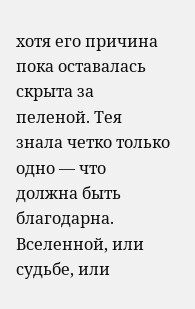хотя его причина пока оставалась скрыта за пеленой. Тея знала четко только одно — что должна быть благодарна. Вселенной, или судьбе, или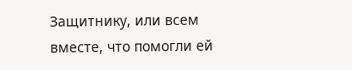Защитнику, или всем вместе, что помогли ей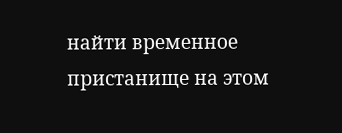найти временное пристанище на этом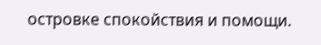островке спокойствия и помощи.